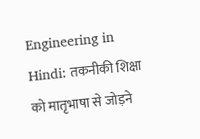Engineering in Hindi: तकनीकी शिक्षा को मातृभाषा से जोड़ने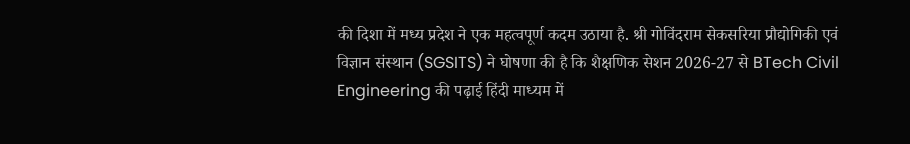की दिशा में मध्य प्रदेश ने एक महत्वपूर्ण कदम उठाया है. श्री गोविंदराम सेकसरिया प्रौद्योगिकी एवं विज्ञान संस्थान (SGSITS) ने घोषणा की है कि शैक्षणिक सेशन 2026-27 से BTech Civil Engineering की पढ़ाई हिंदी माध्यम में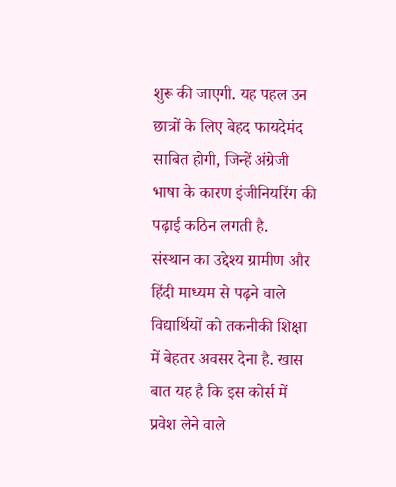शुरू की जाएगी. यह पहल उन छात्रों के लिए बेहद फायदेमंद साबित होगी, जिन्हें अंग्रेजी भाषा के कारण इंजीनियरिंग की पढ़ाई कठिन लगती है.
संस्थान का उद्देश्य ग्रामीण और हिंदी माध्यम से पढ़ने वाले विद्यार्थियों को तकनीकी शिक्षा में बेहतर अवसर देना है. खास बात यह है कि इस कोर्स में प्रवेश लेने वाले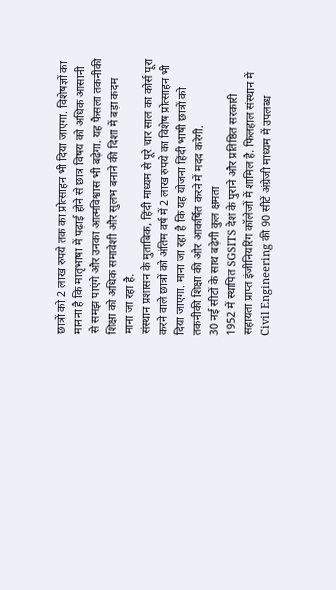छात्रों को 2 लाख रुपये तक का प्रोत्साहन भी दिया जाएगा. विशेषज्ञों का मानना है कि मातृभाषा में पढ़ाई होने से छात्र विषय को अधिक आसानी से समझ पाएंगे और उनका आत्मविश्वास भी बढ़ेगा. यह फैसला तकनीकी शिक्षा को अधिक समावेशी और सुलभ बनाने की दिशा में बड़ा कदम माना जा रहा है.
संस्थान प्रशासन के मुताबिक, हिंदी माध्यम से पूरे चार साल का कोर्स पूरा करने वाले छात्रों को अंतिम वर्ष में 2 लाख रुपये का विशेष प्रोत्साहन भी दिया जाएगा. माना जा रहा है कि यह योजना हिंदी भाषी छात्रों को तकनीकी शिक्षा की ओर आकर्षित करने में मदद करेगी.
30 नई सीटों के साथ बढ़ेगी कुल क्षमता
1952 में स्थापित SGSITS देश के पुराने और प्रतिष्ठित सरकारी सहायता प्राप्त इंजीनियरिंग कॉलेजों में शामिल है. फिलहाल संस्थान में Civil Engineering की 90 सीटें अंग्रेजी माध्यम में उपलब्ध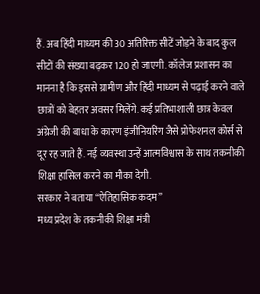हैं. अब हिंदी माध्यम की 30 अतिरिक्त सीटें जोड़ने के बाद कुल सीटों की संख्या बढ़कर 120 हो जाएगी. कॉलेज प्रशासन का मानना है कि इससे ग्रामीण और हिंदी माध्यम से पढ़ाई करने वाले छात्रों को बेहतर अवसर मिलेंगे. कई प्रतिभाशाली छात्र केवल अंग्रेजी की बाधा के कारण इंजीनियरिंग जैसे प्रोफेशनल कोर्स से दूर रह जाते हैं. नई व्यवस्था उन्हें आत्मविश्वास के साथ तकनीकी शिक्षा हासिल करने का मौका देगी.
सरकार ने बताया “ऐतिहासिक कदम”
मध्य प्रदेश के तकनीकी शिक्षा मंत्री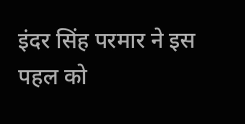इंदर सिंह परमार ने इस पहल को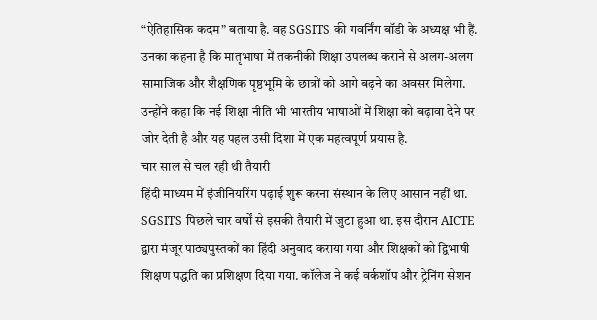“ऐतिहासिक कदम” बताया है. वह SGSITS की गवर्निंग बॉडी के अध्यक्ष भी हैं. उनका कहना है कि मातृभाषा में तकनीकी शिक्षा उपलब्ध कराने से अलग-अलग सामाजिक और शैक्षणिक पृष्ठभूमि के छात्रों को आगे बढ़ने का अवसर मिलेगा. उन्होंने कहा कि नई शिक्षा नीति भी भारतीय भाषाओं में शिक्षा को बढ़ावा देने पर जोर देती है और यह पहल उसी दिशा में एक महत्वपूर्ण प्रयास है.
चार साल से चल रही थी तैयारी
हिंदी माध्यम में इंजीनियरिंग पढ़ाई शुरू करना संस्थान के लिए आसान नहीं था. SGSITS पिछले चार वर्षों से इसकी तैयारी में जुटा हुआ था. इस दौरान AICTE द्वारा मंजूर पाठ्यपुस्तकों का हिंदी अनुवाद कराया गया और शिक्षकों को द्विभाषी शिक्षण पद्धति का प्रशिक्षण दिया गया. कॉलेज ने कई वर्कशॉप और ट्रेनिंग सेशन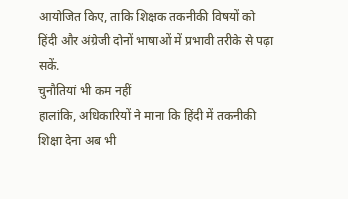आयोजित किए, ताकि शिक्षक तकनीकी विषयों को हिंदी और अंग्रेजी दोनों भाषाओं में प्रभावी तरीके से पढ़ा सकें.
चुनौतियां भी कम नहीं
हालांकि, अधिकारियों ने माना कि हिंदी में तकनीकी शिक्षा देना अब भी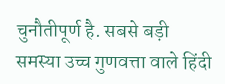चुनौतीपूर्ण है. सबसे बड़ी समस्या उच्च गुणवत्ता वाले हिंदी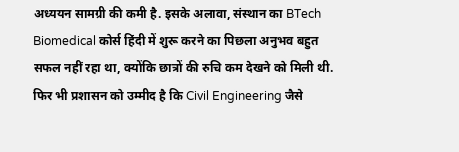अध्ययन सामग्री की कमी है. इसके अलावा, संस्थान का BTech Biomedical कोर्स हिंदी में शुरू करने का पिछला अनुभव बहुत सफल नहीं रहा था, क्योंकि छात्रों की रुचि कम देखने को मिली थी. फिर भी प्रशासन को उम्मीद है कि Civil Engineering जैसे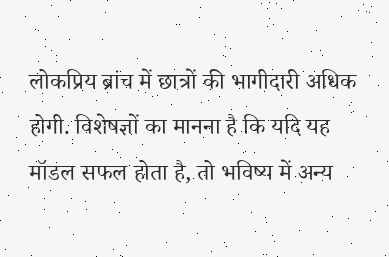लोकप्रिय ब्रांच में छात्रों की भागीदारी अधिक होगी. विशेषज्ञों का मानना है कि यदि यह मॉडल सफल होता है, तो भविष्य में अन्य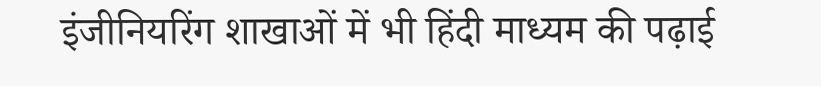इंजीनियरिंग शाखाओं में भी हिंदी माध्यम की पढ़ाई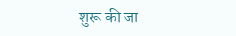शुरू की जा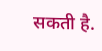सकती है.